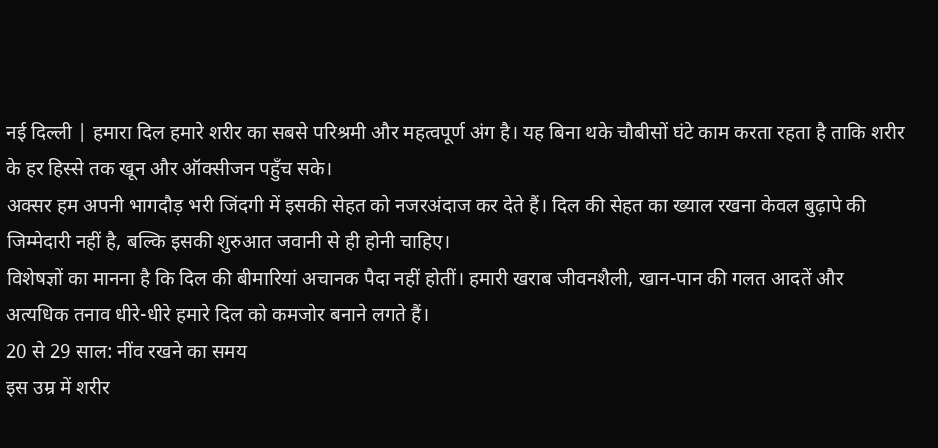नई दिल्ली | हमारा दिल हमारे शरीर का सबसे परिश्रमी और महत्वपूर्ण अंग है। यह बिना थके चौबीसों घंटे काम करता रहता है ताकि शरीर के हर हिस्से तक खून और ऑक्सीजन पहुँच सके।
अक्सर हम अपनी भागदौड़ भरी जिंदगी में इसकी सेहत को नजरअंदाज कर देते हैं। दिल की सेहत का ख्याल रखना केवल बुढ़ापे की जिम्मेदारी नहीं है, बल्कि इसकी शुरुआत जवानी से ही होनी चाहिए।
विशेषज्ञों का मानना है कि दिल की बीमारियां अचानक पैदा नहीं होतीं। हमारी खराब जीवनशैली, खान-पान की गलत आदतें और अत्यधिक तनाव धीरे-धीरे हमारे दिल को कमजोर बनाने लगते हैं।
20 से 29 साल: नींव रखने का समय
इस उम्र में शरीर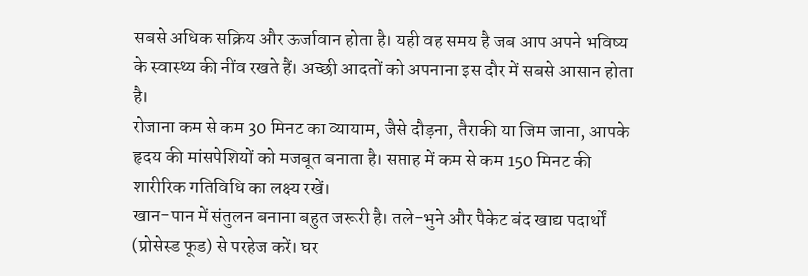सबसे अधिक सक्रिय और ऊर्जावान होता है। यही वह समय है जब आप अपने भविष्य के स्वास्थ्य की नींव रखते हैं। अच्छी आदतों को अपनाना इस दौर में सबसे आसान होता है।
रोजाना कम से कम 30 मिनट का व्यायाम, जैसे दौड़ना, तैराकी या जिम जाना, आपके हृदय की मांसपेशियों को मजबूत बनाता है। सप्ताह में कम से कम 150 मिनट की शारीरिक गतिविधि का लक्ष्य रखें।
खान-पान में संतुलन बनाना बहुत जरूरी है। तले-भुने और पैकेट बंद खाद्य पदार्थों (प्रोसेस्ड फूड) से परहेज करें। घर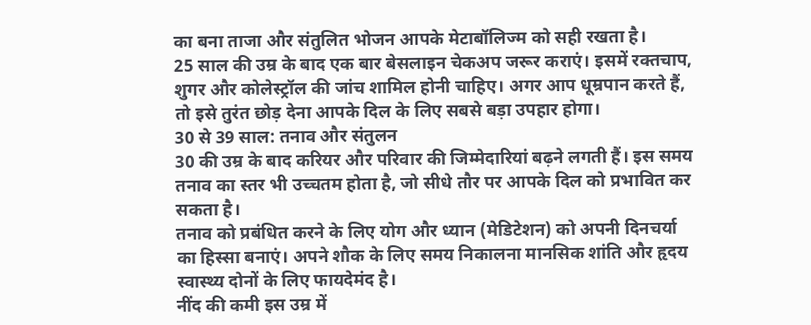का बना ताजा और संतुलित भोजन आपके मेटाबॉलिज्म को सही रखता है।
25 साल की उम्र के बाद एक बार बेसलाइन चेकअप जरूर कराएं। इसमें रक्तचाप, शुगर और कोलेस्ट्रॉल की जांच शामिल होनी चाहिए। अगर आप धूम्रपान करते हैं, तो इसे तुरंत छोड़ देना आपके दिल के लिए सबसे बड़ा उपहार होगा।
30 से 39 साल: तनाव और संतुलन
30 की उम्र के बाद करियर और परिवार की जिम्मेदारियां बढ़ने लगती हैं। इस समय तनाव का स्तर भी उच्चतम होता है, जो सीधे तौर पर आपके दिल को प्रभावित कर सकता है।
तनाव को प्रबंधित करने के लिए योग और ध्यान (मेडिटेशन) को अपनी दिनचर्या का हिस्सा बनाएं। अपने शौक के लिए समय निकालना मानसिक शांति और हृदय स्वास्थ्य दोनों के लिए फायदेमंद है।
नींद की कमी इस उम्र में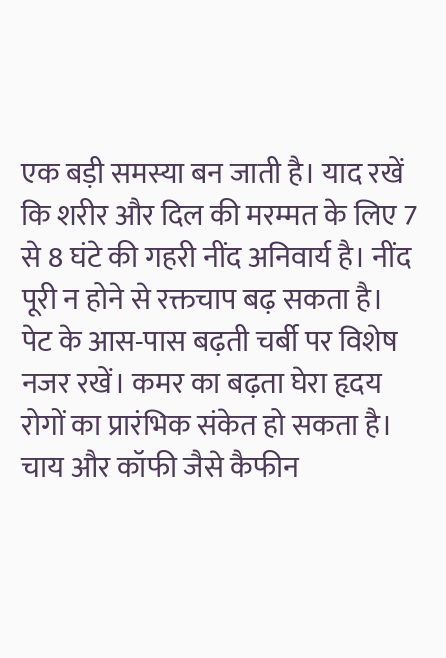एक बड़ी समस्या बन जाती है। याद रखें कि शरीर और दिल की मरम्मत के लिए 7 से 8 घंटे की गहरी नींद अनिवार्य है। नींद पूरी न होने से रक्तचाप बढ़ सकता है।
पेट के आस-पास बढ़ती चर्बी पर विशेष नजर रखें। कमर का बढ़ता घेरा हृदय रोगों का प्रारंभिक संकेत हो सकता है। चाय और कॉफी जैसे कैफीन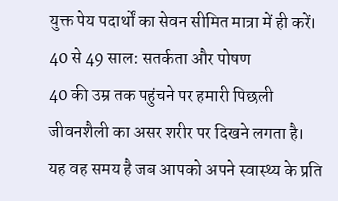युक्त पेय पदार्थों का सेवन सीमित मात्रा में ही करें।
40 से 49 साल: सतर्कता और पोषण
40 की उम्र तक पहुंचने पर हमारी पिछली जीवनशैली का असर शरीर पर दिखने लगता है। यह वह समय है जब आपको अपने स्वास्थ्य के प्रति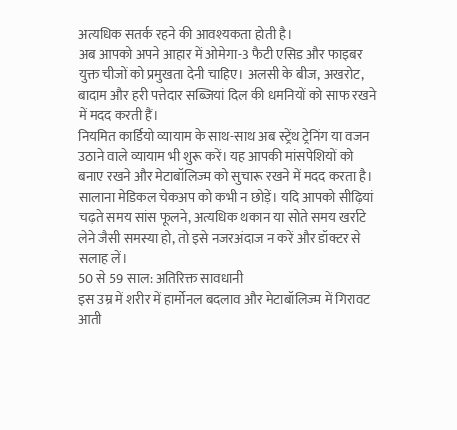अत्यधिक सतर्क रहने की आवश्यकता होती है।
अब आपको अपने आहार में ओमेगा-3 फैटी एसिड और फाइबर युक्त चीजों को प्रमुखता देनी चाहिए। अलसी के बीज, अखरोट, बादाम और हरी पत्तेदार सब्जियां दिल की धमनियों को साफ रखने में मदद करती हैं।
नियमित कार्डियो व्यायाम के साथ-साथ अब स्ट्रेंथ ट्रेनिंग या वजन उठाने वाले व्यायाम भी शुरू करें। यह आपकी मांसपेशियों को बनाए रखने और मेटाबॉलिज्म को सुचारू रखने में मदद करता है।
सालाना मेडिकल चेकअप को कभी न छोड़ें। यदि आपको सीढ़ियां चढ़ते समय सांस फूलने, अत्यधिक थकान या सोते समय खर्राटे लेने जैसी समस्या हो, तो इसे नजरअंदाज न करें और डॉक्टर से सलाह लें।
50 से 59 साल: अतिरिक्त सावधानी
इस उम्र में शरीर में हार्मोनल बदलाव और मेटाबॉलिज्म में गिरावट आती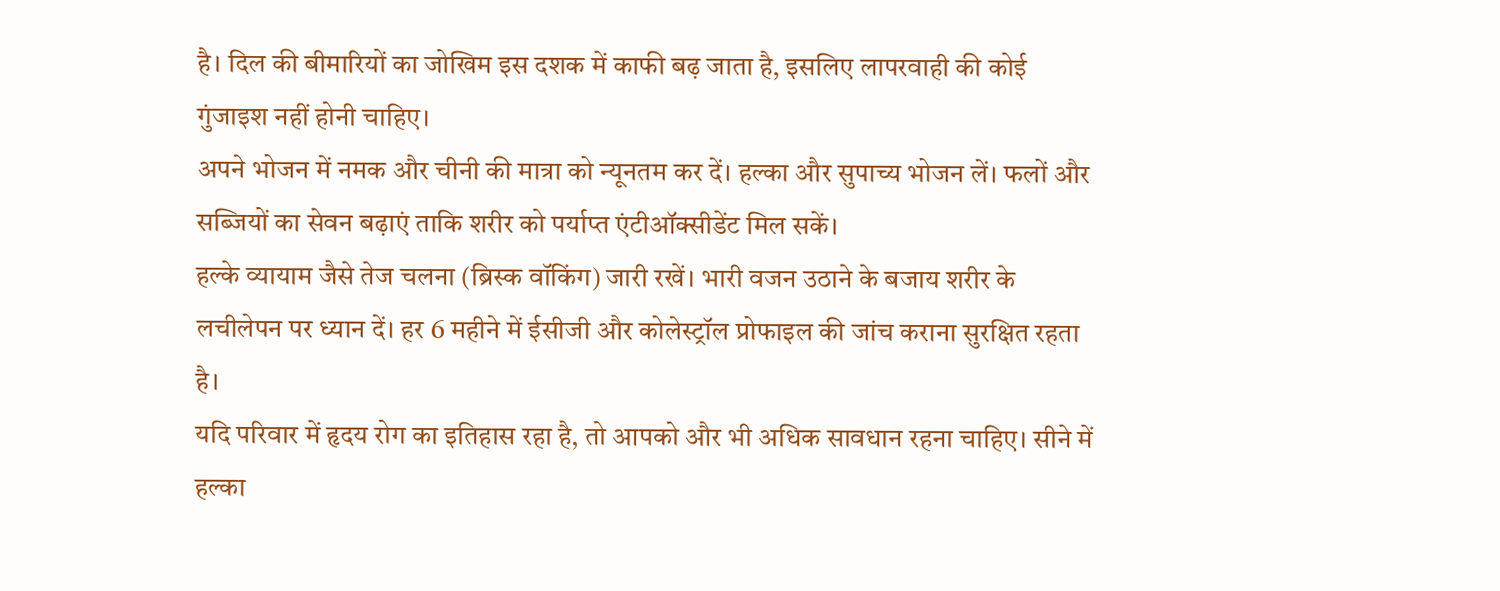है। दिल की बीमारियों का जोखिम इस दशक में काफी बढ़ जाता है, इसलिए लापरवाही की कोई गुंजाइश नहीं होनी चाहिए।
अपने भोजन में नमक और चीनी की मात्रा को न्यूनतम कर दें। हल्का और सुपाच्य भोजन लें। फलों और सब्जियों का सेवन बढ़ाएं ताकि शरीर को पर्याप्त एंटीऑक्सीडेंट मिल सकें।
हल्के व्यायाम जैसे तेज चलना (ब्रिस्क वॉकिंग) जारी रखें। भारी वजन उठाने के बजाय शरीर के लचीलेपन पर ध्यान दें। हर 6 महीने में ईसीजी और कोलेस्ट्रॉल प्रोफाइल की जांच कराना सुरक्षित रहता है।
यदि परिवार में हृदय रोग का इतिहास रहा है, तो आपको और भी अधिक सावधान रहना चाहिए। सीने में हल्का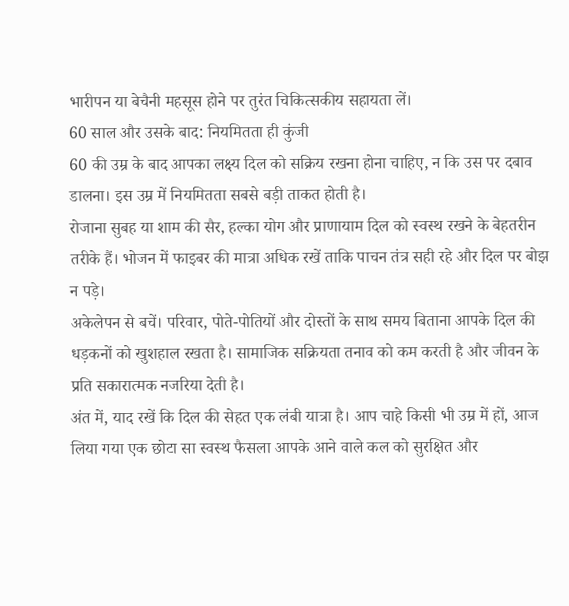भारीपन या बेचैनी महसूस होने पर तुरंत चिकित्सकीय सहायता लें।
60 साल और उसके बाद: नियमितता ही कुंजी
60 की उम्र के बाद आपका लक्ष्य दिल को सक्रिय रखना होना चाहिए, न कि उस पर दबाव डालना। इस उम्र में नियमितता सबसे बड़ी ताकत होती है।
रोजाना सुबह या शाम की सैर, हल्का योग और प्राणायाम दिल को स्वस्थ रखने के बेहतरीन तरीके हैं। भोजन में फाइबर की मात्रा अधिक रखें ताकि पाचन तंत्र सही रहे और दिल पर बोझ न पड़े।
अकेलेपन से बचें। परिवार, पोते-पोतियों और दोस्तों के साथ समय बिताना आपके दिल की धड़कनों को खुशहाल रखता है। सामाजिक सक्रियता तनाव को कम करती है और जीवन के प्रति सकारात्मक नजरिया देती है।
अंत में, याद रखें कि दिल की सेहत एक लंबी यात्रा है। आप चाहे किसी भी उम्र में हों, आज लिया गया एक छोटा सा स्वस्थ फैसला आपके आने वाले कल को सुरक्षित और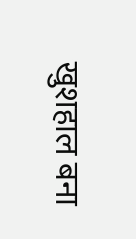खुशहाल बना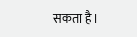सकता है।